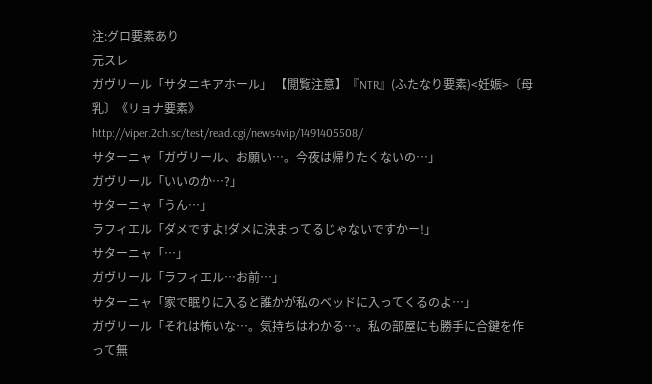注:グロ要素あり
元スレ
ガヴリール「サタニキアホール」 【閲覧注意】『NTR』(ふたなり要素)<妊娠>〔母乳〕《リョナ要素》
http://viper.2ch.sc/test/read.cgi/news4vip/1491405508/
サターニャ「ガヴリール、お願い…。今夜は帰りたくないの…」
ガヴリール「いいのか…?」
サターニャ「うん…」
ラフィエル「ダメですよ!ダメに決まってるじゃないですかー!」
サターニャ「…」
ガヴリール「ラフィエル…お前…」
サターニャ「家で眠りに入ると誰かが私のベッドに入ってくるのよ…」
ガヴリール「それは怖いな…。気持ちはわかる…。私の部屋にも勝手に合鍵を作って無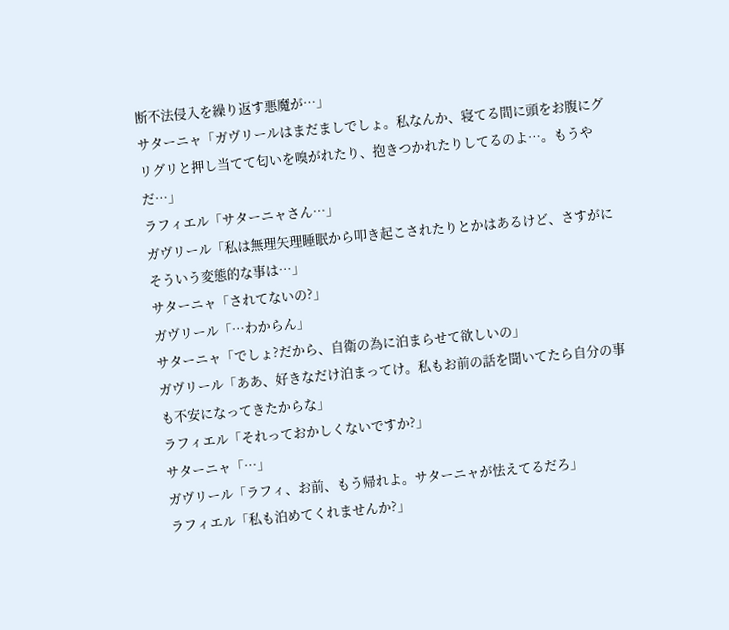断不法侵入を繰り返す悪魔が…」
サターニャ「ガヴリールはまだましでしょ。私なんか、寝てる間に頭をお腹にグリグリと押し当てて匂いを嗅がれたり、抱きつかれたりしてるのよ…。もうやだ…」
ラフィエル「サターニャさん…」
ガヴリール「私は無理矢理睡眠から叩き起こされたりとかはあるけど、さすがにそういう変態的な事は…」
サターニャ「されてないの?」
ガヴリール「…わからん」
サターニャ「でしょ?だから、自衛の為に泊まらせて欲しいの」
ガヴリール「ああ、好きなだけ泊まってけ。私もお前の話を聞いてたら自分の事も不安になってきたからな」
ラフィエル「それっておかしくないですか?」
サターニャ「…」
ガヴリール「ラフィ、お前、もう帰れよ。サターニャが怯えてるだろ」
ラフィエル「私も泊めてくれませんか?」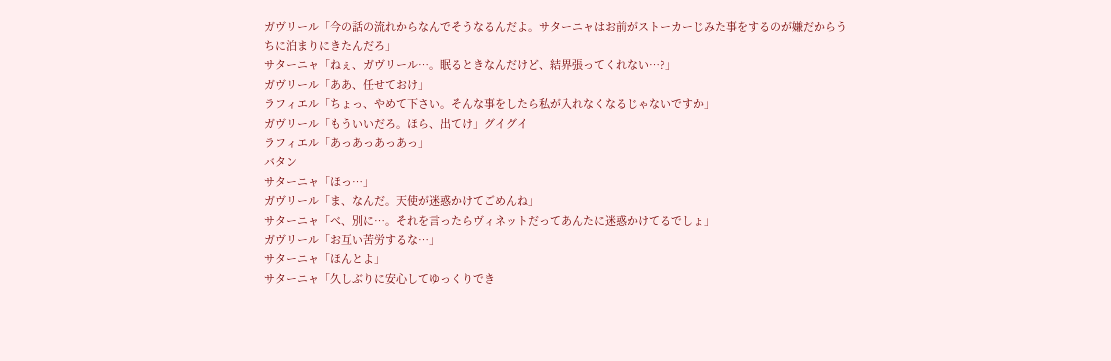ガヴリール「今の話の流れからなんでそうなるんだよ。サターニャはお前がストーカーじみた事をするのが嫌だからうちに泊まりにきたんだろ」
サターニャ「ねぇ、ガヴリール…。眠るときなんだけど、結界張ってくれない…?」
ガヴリール「ああ、任せておけ」
ラフィエル「ちょっ、やめて下さい。そんな事をしたら私が入れなくなるじゃないですか」
ガヴリール「もういいだろ。ほら、出てけ」グイグイ
ラフィエル「あっあっあっあっ」
バタン
サターニャ「ほっ…」
ガヴリール「ま、なんだ。天使が迷惑かけてごめんね」
サターニャ「べ、別に…。それを言ったらヴィネットだってあんたに迷惑かけてるでしょ」
ガヴリール「お互い苦労するな…」
サターニャ「ほんとよ」
サターニャ「久しぶりに安心してゆっくりでき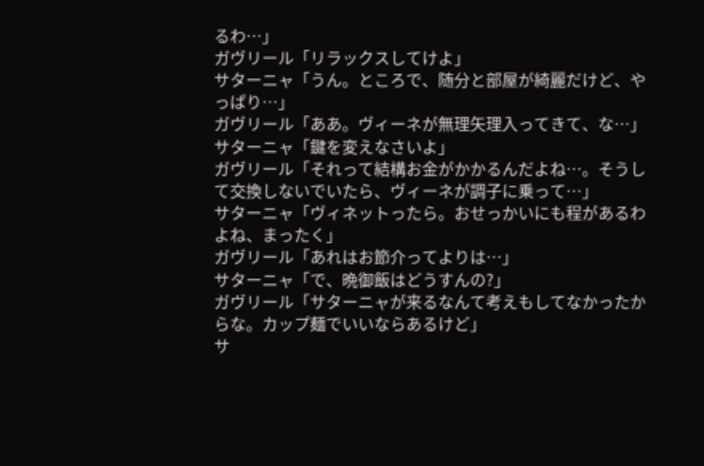るわ…」
ガヴリール「リラックスしてけよ」
サターニャ「うん。ところで、随分と部屋が綺麗だけど、やっぱり…」
ガヴリール「ああ。ヴィーネが無理矢理入ってきて、な…」
サターニャ「鍵を変えなさいよ」
ガヴリール「それって結構お金がかかるんだよね…。そうして交換しないでいたら、ヴィーネが調子に乗って…」
サターニャ「ヴィネットったら。おせっかいにも程があるわよね、まったく」
ガヴリール「あれはお節介ってよりは…」
サターニャ「で、晩御飯はどうすんの?」
ガヴリール「サターニャが来るなんて考えもしてなかったからな。カップ麺でいいならあるけど」
サ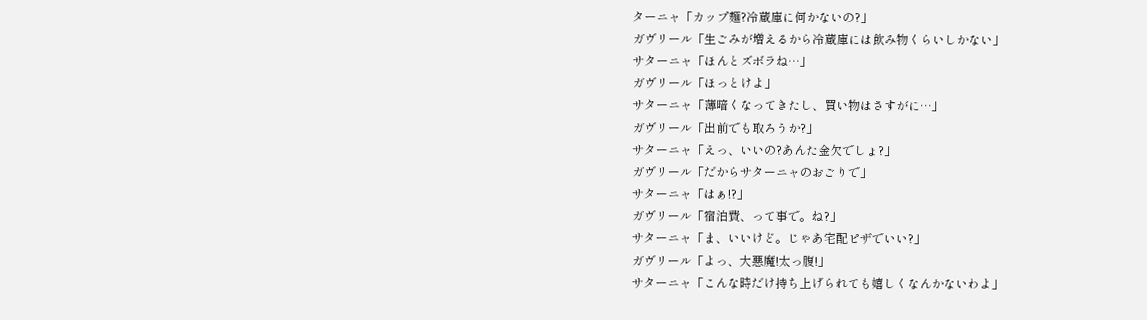ターニャ「カップ麺?冷蔵庫に何かないの?」
ガヴリール「生ごみが増えるから冷蔵庫には飲み物くらいしかない」
サターニャ「ほんとズボラね…」
ガヴリール「ほっとけよ」
サターニャ「薄暗くなってきたし、買い物はさすがに…」
ガヴリール「出前でも取ろうか?」
サターニャ「えっ、いいの?あんた金欠でしょ?」
ガヴリール「だからサターニャのおごりで」
サターニャ「はぁ!?」
ガヴリール「宿泊費、って事で。ね?」
サターニャ「ま、いいけど。じゃあ宅配ピザでいい?」
ガヴリール「よっ、大悪魔!太っ腹!」
サターニャ「こんな時だけ持ち上げられても嬉しくなんかないわよ」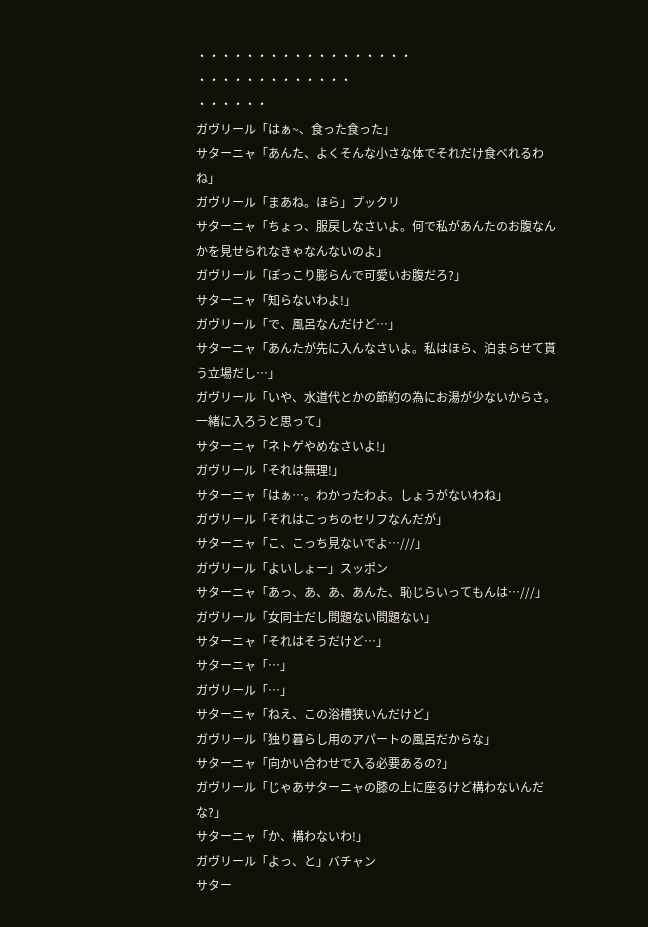・・・・・・・・・・・・・・・・・・
・・・・・・・・・・・・・
・・・・・・
ガヴリール「はぁ~、食った食った」
サターニャ「あんた、よくそんな小さな体でそれだけ食べれるわね」
ガヴリール「まあね。ほら」プックリ
サターニャ「ちょっ、服戻しなさいよ。何で私があんたのお腹なんかを見せられなきゃなんないのよ」
ガヴリール「ぽっこり膨らんで可愛いお腹だろ?」
サターニャ「知らないわよ!」
ガヴリール「で、風呂なんだけど…」
サターニャ「あんたが先に入んなさいよ。私はほら、泊まらせて貰う立場だし…」
ガヴリール「いや、水道代とかの節約の為にお湯が少ないからさ。一緒に入ろうと思って」
サターニャ「ネトゲやめなさいよ!」
ガヴリール「それは無理!」
サターニャ「はぁ…。わかったわよ。しょうがないわね」
ガヴリール「それはこっちのセリフなんだが」
サターニャ「こ、こっち見ないでよ…///」
ガヴリール「よいしょー」スッポン
サターニャ「あっ、あ、あ、あんた、恥じらいってもんは…///」
ガヴリール「女同士だし問題ない問題ない」
サターニャ「それはそうだけど…」
サターニャ「…」
ガヴリール「…」
サターニャ「ねえ、この浴槽狭いんだけど」
ガヴリール「独り暮らし用のアパートの風呂だからな」
サターニャ「向かい合わせで入る必要あるの?」
ガヴリール「じゃあサターニャの膝の上に座るけど構わないんだな?」
サターニャ「か、構わないわ!」
ガヴリール「よっ、と」バチャン
サター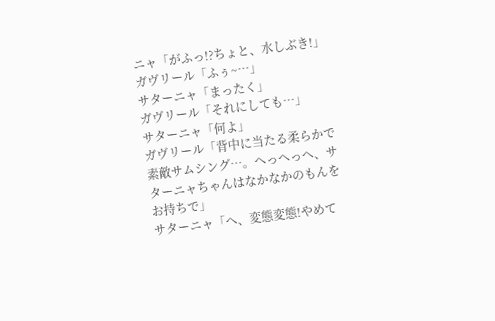ニャ「がふっ!?ちょと、水しぶき!」
ガヴリール「ふぅ~…」
サターニャ「まったく」
ガヴリール「それにしても…」
サターニャ「何よ」
ガヴリール「背中に当たる柔らかで素敵サムシング…。へっへっへ、サターニャちゃんはなかなかのもんをお持ちで」
サターニャ「へ、変態変態!やめて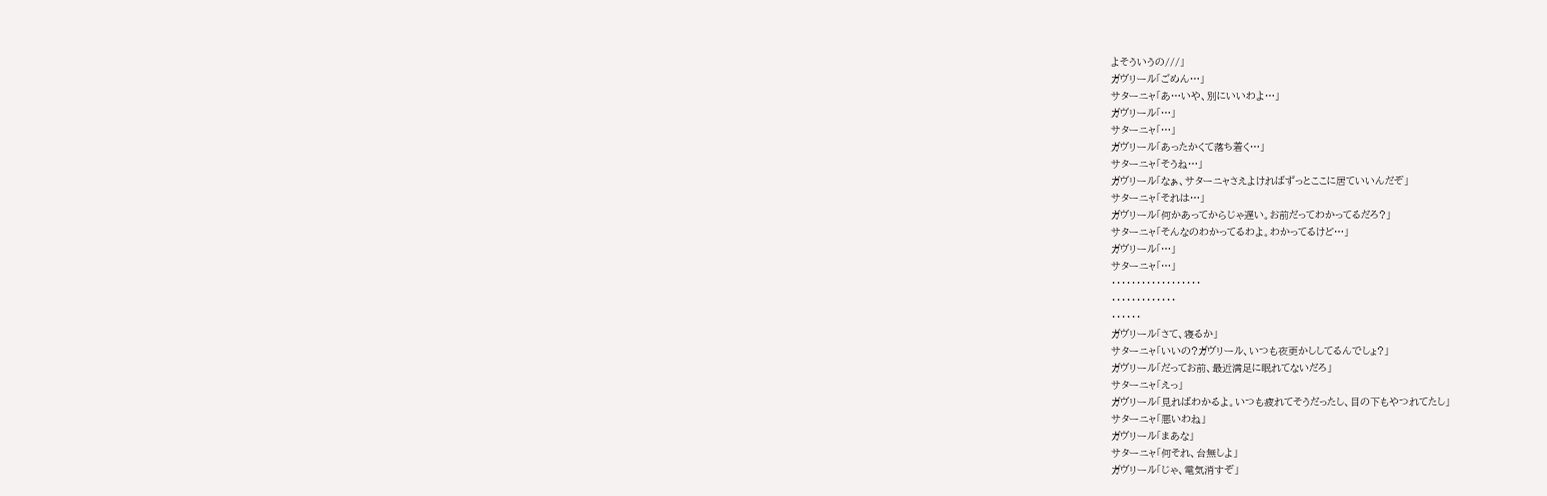よそういうの///」
ガヴリール「ごめん…」
サターニャ「あ…いや、別にいいわよ…」
ガヴリール「…」
サターニャ「…」
ガヴリール「あったかくて落ち着く…」
サターニャ「そうね…」
ガヴリール「なぁ、サターニャさえよければずっとここに居ていいんだぞ」
サターニャ「それは…」
ガヴリール「何かあってからじゃ遅い。お前だってわかってるだろ?」
サターニャ「そんなのわかってるわよ。わかってるけど…」
ガヴリール「…」
サターニャ「…」
・・・・・・・・・・・・・・・・・・
・・・・・・・・・・・・・
・・・・・・
ガヴリール「さて、寝るか」
サターニャ「いいの?ガヴリール、いつも夜更かししてるんでしょ?」
ガヴリール「だってお前、最近満足に眠れてないだろ」
サターニャ「えっ」
ガヴリール「見ればわかるよ。いつも疲れてそうだったし、目の下もやつれてたし」
サターニャ「悪いわね」
ガヴリール「まあな」
サターニャ「何それ、台無しよ」
ガヴリール「じゃ、電気消すぞ」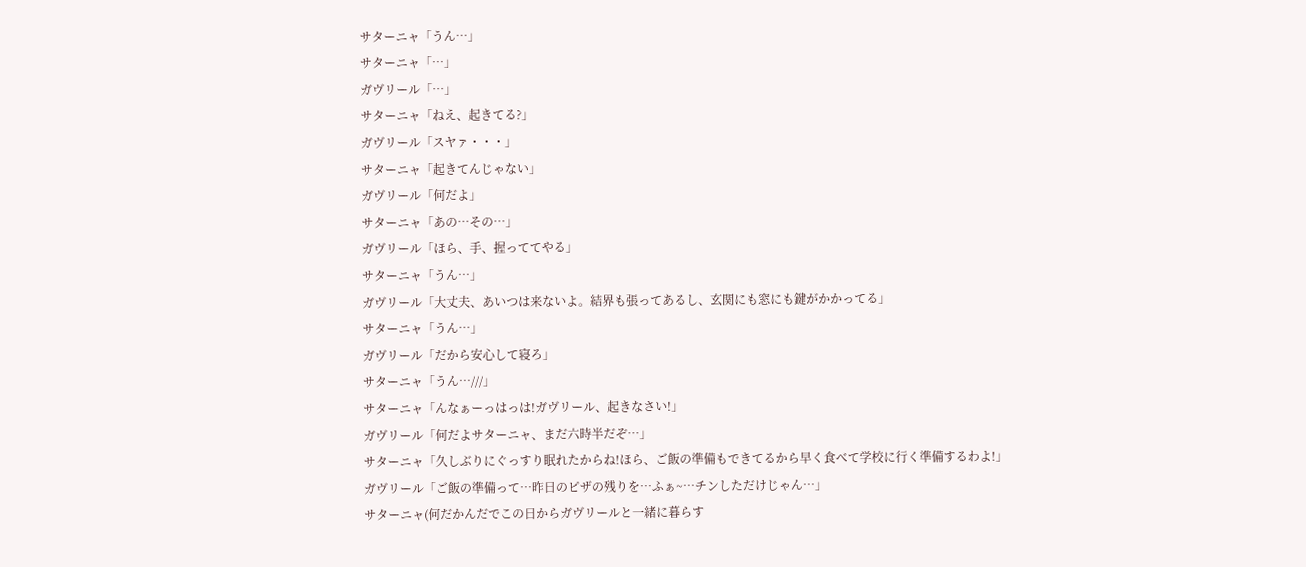サターニャ「うん…」
サターニャ「…」
ガヴリール「…」
サターニャ「ねえ、起きてる?」
ガヴリール「スヤァ・・・」
サターニャ「起きてんじゃない」
ガヴリール「何だよ」
サターニャ「あの…その…」
ガヴリール「ほら、手、握っててやる」
サターニャ「うん…」
ガヴリール「大丈夫、あいつは来ないよ。結界も張ってあるし、玄関にも窓にも鍵がかかってる」
サターニャ「うん…」
ガヴリール「だから安心して寝ろ」
サターニャ「うん…///」
サターニャ「んなぁーっはっは!ガヴリール、起きなさい!」
ガヴリール「何だよサターニャ、まだ六時半だぞ…」
サターニャ「久しぶりにぐっすり眠れたからね!ほら、ご飯の準備もできてるから早く食べて学校に行く準備するわよ!」
ガヴリール「ご飯の準備って…昨日のピザの残りを…ふぁ~…チンしただけじゃん…」
サターニャ(何だかんだでこの日からガヴリールと一緒に暮らす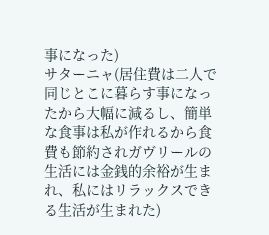事になった)
サターニャ(居住費は二人で同じとこに暮らす事になったから大幅に減るし、簡単な食事は私が作れるから食費も節約されガヴリールの生活には金銭的余裕が生まれ、私にはリラックスできる生活が生まれた)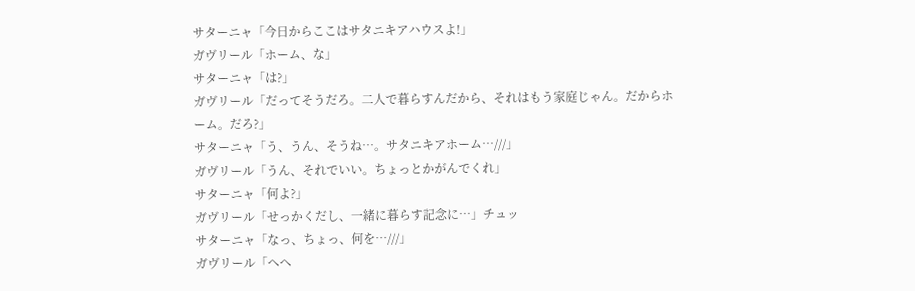サターニャ「今日からここはサタニキアハウスよ!」
ガヴリール「ホーム、な」
サターニャ「は?」
ガヴリール「だってそうだろ。二人で暮らすんだから、それはもう家庭じゃん。だからホーム。だろ?」
サターニャ「う、うん、そうね…。サタニキアホーム…///」
ガヴリール「うん、それでいい。ちょっとかがんでくれ」
サターニャ「何よ?」
ガヴリール「せっかくだし、一緒に暮らす記念に…」チュッ
サターニャ「なっ、ちょっ、何を…///」
ガヴリール「へへ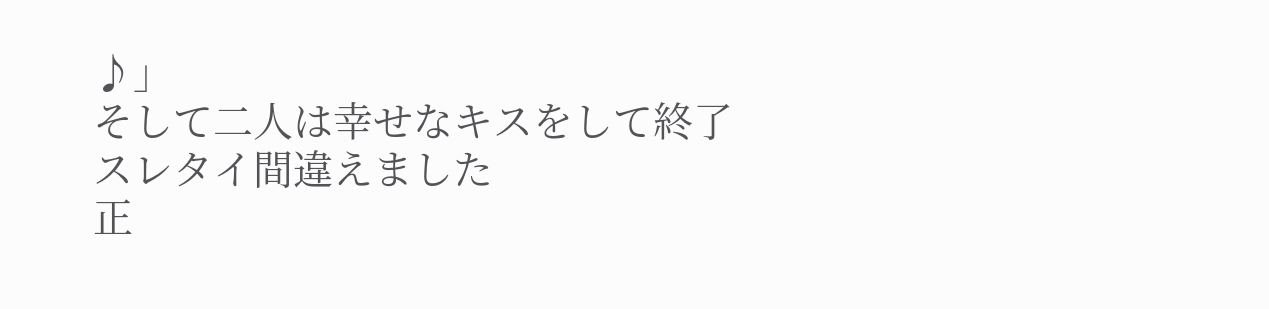♪」
そして二人は幸せなキスをして終了
スレタイ間違えました
正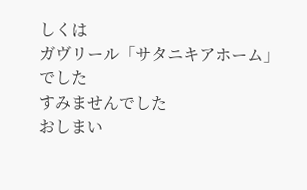しくは
ガヴリール「サタニキアホーム」
でした
すみませんでした
おしまい